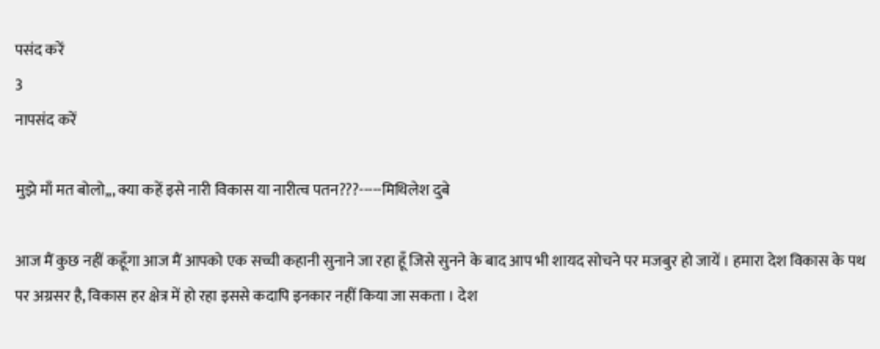पसंद करें
3
नापसंद करें

मुझे माँ मत बोलो,,, क्या कहें इसे नारी विकास या नारीत्व पतन???-----मिथिलेश दुबे

आज मैं कुछ नहीं कहूँगा आज मैं आपको एक सच्ची कहानी सुनाने जा रहा हूँ जिसे सुनने के बाद आप भी शायद सोचने पर मजबुर हो जायें । हमारा देश विकास के पथ पर अग्रसर है, विकास हर क्षेत्र में हो रहा इससे कदापि इनकार नहीं किया जा सकता । देश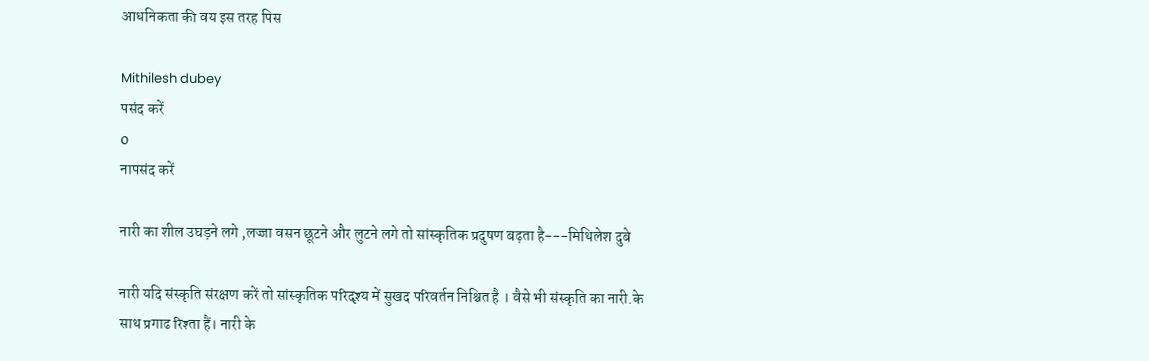आधनिकता की वय इस तरह पिस

Mithilesh dubey
पसंद करें
0
नापसंद करें

नारी का शील उघड़ने लगे ,लज्जा वसन छूटने और लुटने लगे तो सांस्कृतिक प्रदुषण बढ़ता है---मिथिलेश दुबे

नारी यदि संस्कृति संरक्षण करें तो सांस्कृतिक परिदृश्य में सुखद परिवर्तन निश्चित है । वैसे भी संस्कृति का नारी.के साथ प्रगाढ रिश्ता हैं। नारी के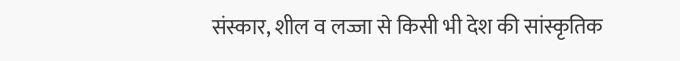संस्कार, शील व लज्जा से किसी भी देश की सांस्कृतिक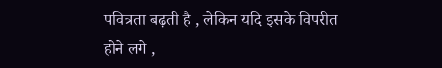पवित्रता बढ़ती है , लेकिन यदि इसके विपरीत होने लगे ,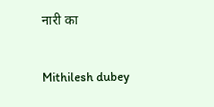नारी का

Mithilesh dubey